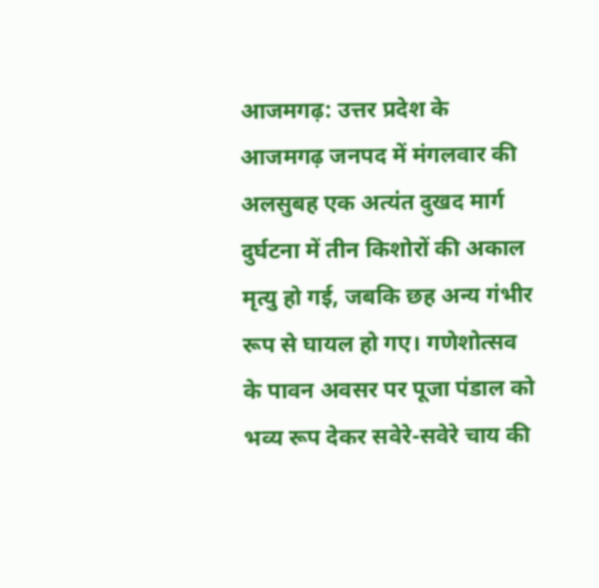आजमगढ़: उत्तर प्रदेश के आजमगढ़ जनपद में मंगलवार की अलसुबह एक अत्यंत दुखद मार्ग दुर्घटना में तीन किशोरों की अकाल मृत्यु हो गई, जबकि छह अन्य गंभीर रूप से घायल हो गए। गणेशोत्सव के पावन अवसर पर पूजा पंडाल को भव्य रूप देकर सवेरे-सवेरे चाय की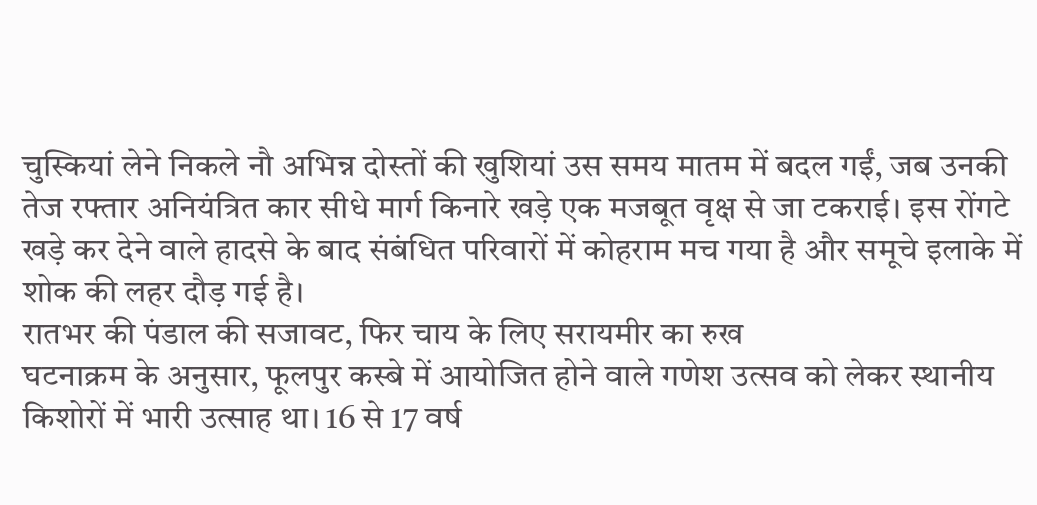चुस्कियां लेने निकले नौ अभिन्न दोस्तों की खुशियां उस समय मातम में बदल गईं, जब उनकी तेज रफ्तार अनियंत्रित कार सीधे मार्ग किनारे खड़े एक मजबूत वृक्ष से जा टकराई। इस रोंगटे खड़े कर देने वाले हादसे के बाद संबंधित परिवारों में कोहराम मच गया है और समूचे इलाके में शोक की लहर दौड़ गई है।
रातभर की पंडाल की सजावट, फिर चाय के लिए सरायमीर का रुख
घटनाक्रम के अनुसार, फूलपुर कस्बे में आयोजित होने वाले गणेश उत्सव को लेकर स्थानीय किशोरों में भारी उत्साह था। 16 से 17 वर्ष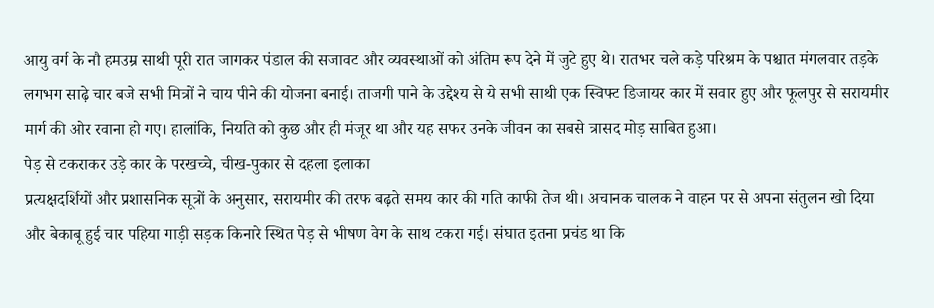आयु वर्ग के नौ हमउम्र साथी पूरी रात जागकर पंडाल की सजावट और व्यवस्थाओं को अंतिम रूप देने में जुटे हुए थे। रातभर चले कड़े परिश्रम के पश्चात मंगलवार तड़के लगभग साढ़े चार बजे सभी मित्रों ने चाय पीने की योजना बनाई। ताजगी पाने के उद्देश्य से ये सभी साथी एक स्विफ्ट डिजायर कार में सवार हुए और फूलपुर से सरायमीर मार्ग की ओर रवाना हो गए। हालांकि, नियति को कुछ और ही मंजूर था और यह सफर उनके जीवन का सबसे त्रासद मोड़ साबित हुआ।
पेड़ से टकराकर उड़े कार के परखच्चे, चीख-पुकार से दहला इलाका
प्रत्यक्षदर्शियों और प्रशासनिक सूत्रों के अनुसार, सरायमीर की तरफ बढ़ते समय कार की गति काफी तेज थी। अचानक चालक ने वाहन पर से अपना संतुलन खो दिया और बेकाबू हुई चार पहिया गाड़ी सड़क किनारे स्थित पेड़ से भीषण वेग के साथ टकरा गई। संघात इतना प्रचंड था कि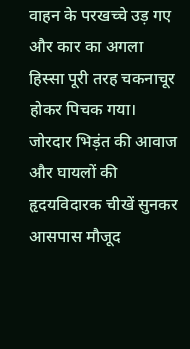वाहन के परखच्चे उड़ गए और कार का अगला हिस्सा पूरी तरह चकनाचूर होकर पिचक गया। जोरदार भिड़ंत की आवाज और घायलों की हृदयविदारक चीखें सुनकर आसपास मौजूद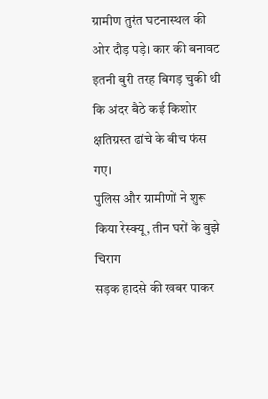ग्रामीण तुरंत घटनास्थल की ओर दौड़ पड़े। कार की बनावट इतनी बुरी तरह बिगड़ चुकी थी कि अंदर बैठे कई किशोर क्षतिग्रस्त ढांचे के बीच फंस गए।
पुलिस और ग्रामीणों ने शुरू किया रेस्क्यू, तीन घरों के बुझे चिराग
सड़क हादसे की खबर पाकर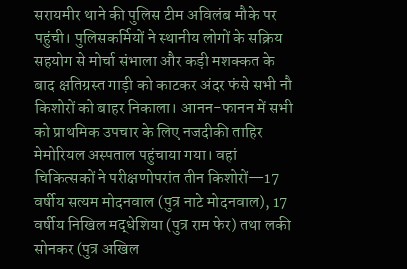सरायमीर थाने की पुलिस टीम अविलंब मौके पर पहुंची। पुलिसकर्मियों ने स्थानीय लोगों के सक्रिय सहयोग से मोर्चा संभाला और कड़ी मशक्कत के बाद क्षतिग्रस्त गाड़ी को काटकर अंदर फंसे सभी नौ किशोरों को बाहर निकाला। आनन-फानन में सभी को प्राथमिक उपचार के लिए नजदीकी ताहिर मेमोरियल अस्पताल पहुंचाया गया। वहां चिकित्सकों ने परीक्षणोपरांत तीन किशोरों—17 वर्षीय सत्यम मोदनवाल (पुत्र नाटे मोदनवाल), 17 वर्षीय निखिल मद्धेशिया (पुत्र राम फेर) तथा लकी सोनकर (पुत्र अखिल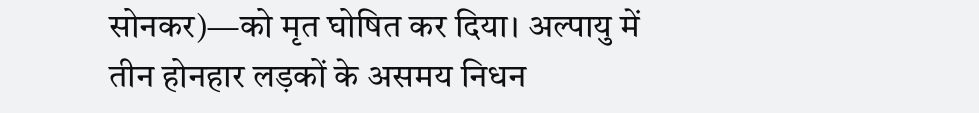सोनकर)—को मृत घोषित कर दिया। अल्पायु में तीन होनहार लड़कों के असमय निधन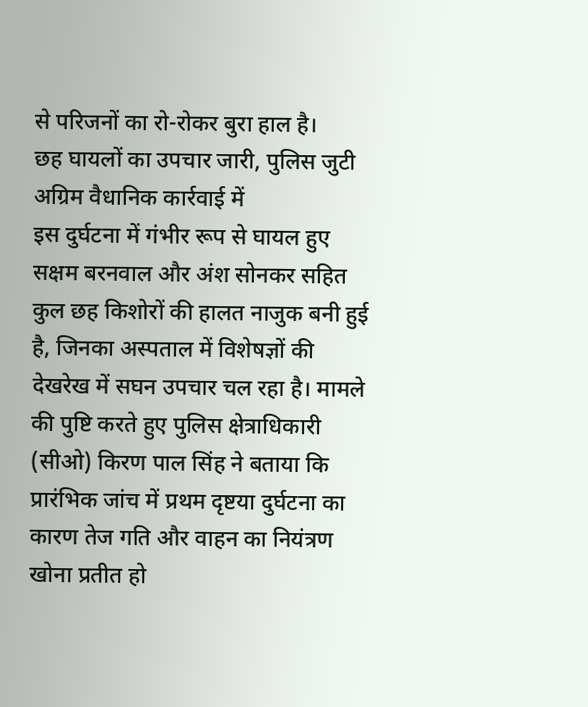से परिजनों का रो-रोकर बुरा हाल है।
छह घायलों का उपचार जारी, पुलिस जुटी अग्रिम वैधानिक कार्रवाई में
इस दुर्घटना में गंभीर रूप से घायल हुए सक्षम बरनवाल और अंश सोनकर सहित कुल छह किशोरों की हालत नाजुक बनी हुई है, जिनका अस्पताल में विशेषज्ञों की देखरेख में सघन उपचार चल रहा है। मामले की पुष्टि करते हुए पुलिस क्षेत्राधिकारी (सीओ) किरण पाल सिंह ने बताया कि प्रारंभिक जांच में प्रथम दृष्टया दुर्घटना का कारण तेज गति और वाहन का नियंत्रण खोना प्रतीत हो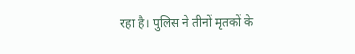रहा है। पुलिस ने तीनों मृतकों के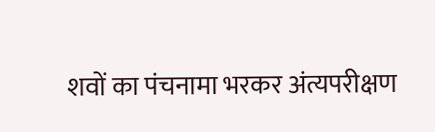शवों का पंचनामा भरकर अंत्यपरीक्षण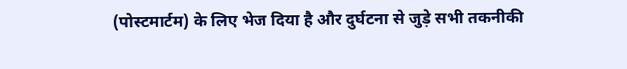(पोस्टमार्टम) के लिए भेज दिया है और दुर्घटना से जुड़े सभी तकनीकी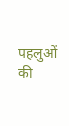पहलुओं की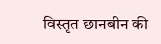विस्तृत छानबीन की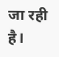जा रही है।